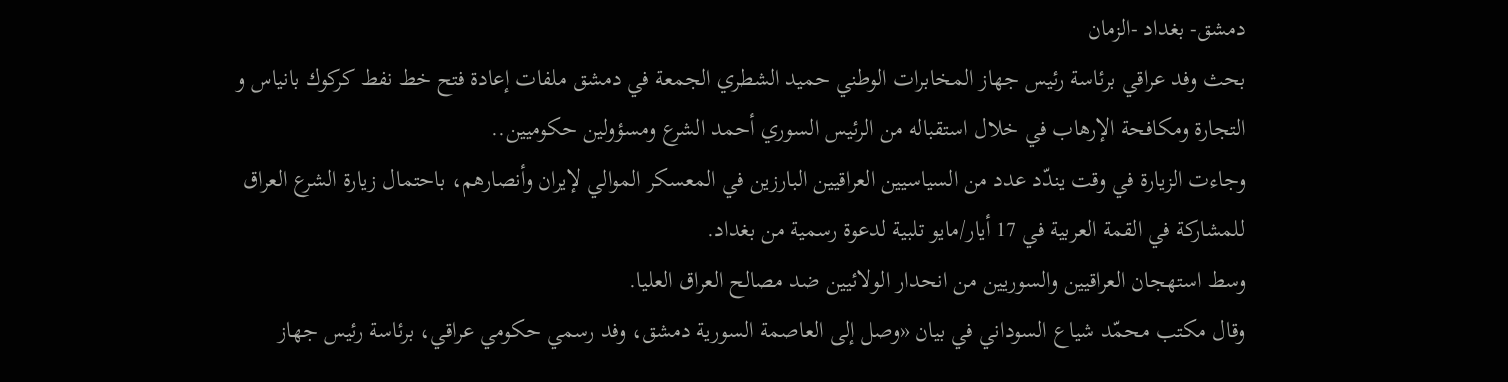دمشق- بغداد -الزمان
بحث وفد عراقي برئاسة رئيس جهاز المخابرات الوطني حميد الشطري الجمعة في دمشق ملفات إعادة فتح خط نفط كركوك بانياس و التجارة ومكافحة الإرهاب في خلال استقباله من الرئيس السوري أحمد الشرع ومسؤولين حكوميين..
وجاءت الزيارة في وقت يندّد عدد من السياسيين العراقيين البارزين في المعسكر الموالي لإيران وأنصارهم، باحتمال زيارة الشرع العراق للمشاركة في القمة العربية في 17 أيار/مايو تلبية لدعوة رسمية من بغداد.
وسط استهجان العراقيين والسوريين من انحدار الولائيين ضد مصالح العراق العليا.
وقال مكتب محمّد شياع السوداني في بيان «وصل إلى العاصمة السورية دمشق، وفد رسمي حكومي عراقي، برئاسة رئيس جهاز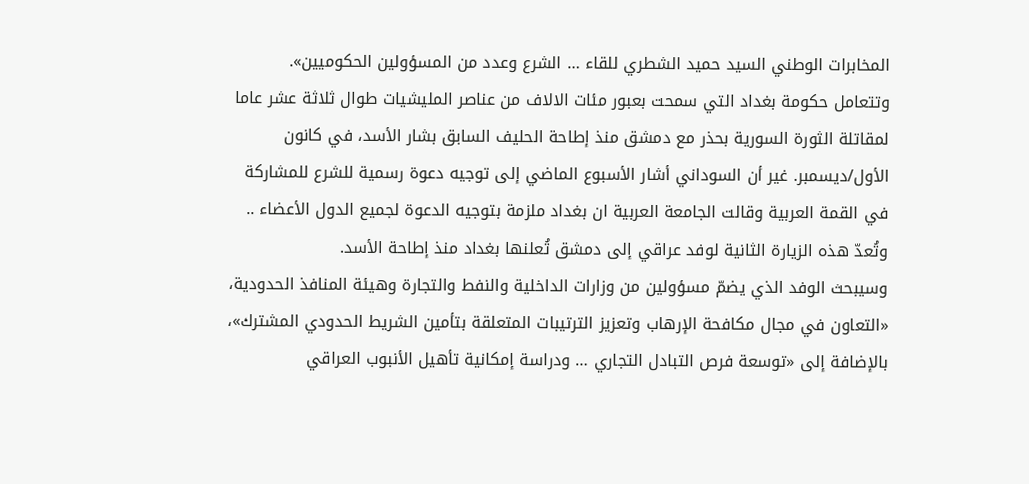المخابرات الوطني السيد حميد الشطري للقاء … الشرع وعدد من المسؤولين الحكوميين».
وتتعامل حكومة بغداد التي سمحت بعبور مئات الالاف من عناصر المليشيات طوال ثلاثة عشر عاما لمقاتلة الثورة السورية بحذر مع دمشق منذ إطاحة الحليف السابق بشار الأسد، في كانون الأول/ديسمبر. غير أن السوداني أشار الأسبوع الماضي إلى توجيه دعوة رسمية للشرع للمشاركة في القمة العربية وقالت الجامعة العربية ان بغداد ملزمة بتوجيه الدعوة لجميع الدول الأعضاء ..
وتُعدّ هذه الزيارة الثانية لوفد عراقي إلى دمشق تُعلنها بغداد منذ إطاحة الأسد.
وسيبحث الوفد الذي يضمّ مسؤولين من وزارات الداخلية والنفط والتجارة وهيئة المنافذ الحدودية، «التعاون في مجال مكافحة الإرهاب وتعزيز الترتيبات المتعلقة بتأمين الشريط الحدودي المشترك»، بالإضافة إلى «توسعة فرص التبادل التجاري … ودراسة إمكانية تأهيل الأنبوب العراقي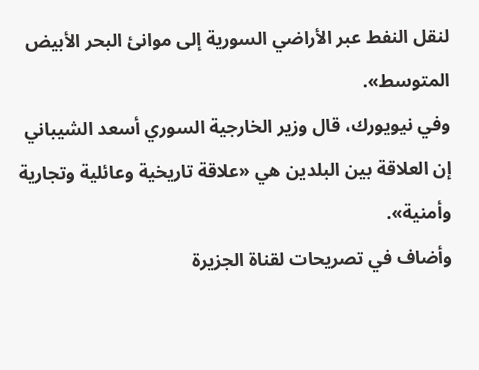لنقل النفط عبر الأراضي السورية إلى موانئ البحر الأبيض المتوسط».
وفي نيويورك، قال وزير الخارجية السوري أسعد الشيباني إن العلاقة بين البلدين هي «علاقة تاريخية وعائلية وتجارية وأمنية».
وأضاف في تصريحات لقناة الجزيرة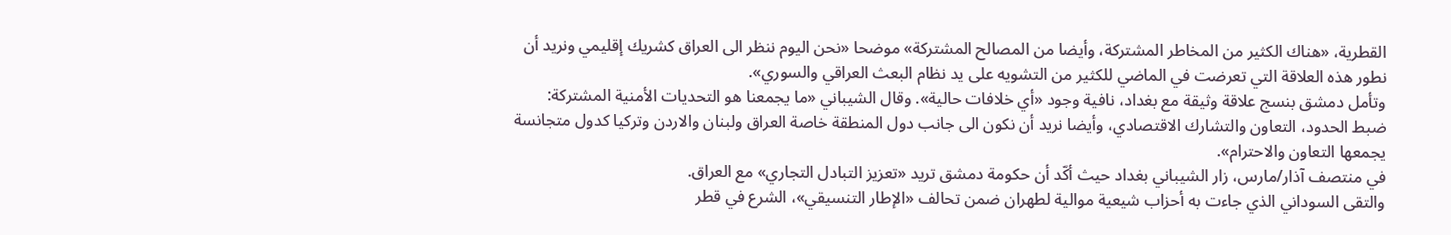القطرية، «هناك الكثير من المخاطر المشتركة، وأيضا من المصالح المشتركة» موضحا «نحن اليوم ننظر الى العراق كشريك إقليمي ونريد أن نطور هذه العلاقة التي تعرضت في الماضي للكثير من التشويه على يد نظام البعث العراقي والسوري».
وتأمل دمشق بنسج علاقة وثيقة مع بغداد، نافية وجود «أي خلافات حالية». وقال الشيباني «ما يجمعنا هو التحديات الأمنية المشتركة: ضبط الحدود، التعاون والتشارك الاقتصادي، وأيضا نريد أن نكون الى جانب دول المنطقة خاصة العراق ولبنان والاردن وتركيا كدول متجانسة يجمعها التعاون والاحترام».
في منتصف آذار/مارس، زار الشيباني بغداد حيث أكّد أن حكومة دمشق تريد «تعزيز التبادل التجاري» مع العراق.
والتقى السوداني الذي جاءت به أحزاب شيعية موالية لطهران ضمن تحالف «الإطار التنسيقي»، الشرع في قطر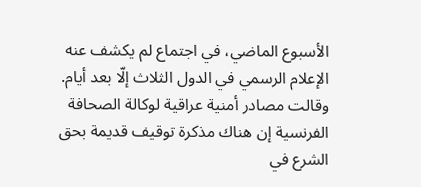الأسبوع الماضي، في اجتماع لم يكشف عنه الإعلام الرسمي في الدول الثلاث إلّا بعد أيام.
وقالت مصادر أمنية عراقية لوكالة الصحافة الفرنسية إن هناك مذكرة توقيف قديمة بحق الشرع في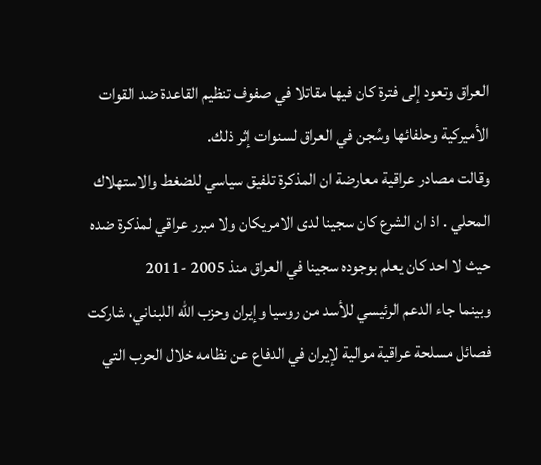العراق وتعود إلى فترة كان فيها مقاتلا في صفوف تنظيم القاعدة ضد القوات الأميركية وحلفائها وسُجن في العراق لسنوات إثر ذلك.
وقالت مصادر عراقية معارضة ان المذكرة تلفيق سياسي للضغط والاستهلاك المحلي . اذ ان الشرع كان سجينا لدى الامريكان ولا مبرر عراقي لمذكرة ضده حيث لا احد كان يعلم بوجوده سجينا في العراق منذ 2005 -2011
وبينما جاء الدعم الرئيسي للأسد من روسيا وإيران وحزب الله اللبناني، شاركت فصائل مسلحة عراقية موالية لإيران في الدفاع عن نظامه خلال الحرب التي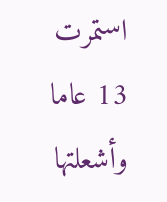استمرت 13 عاما وأشعلتها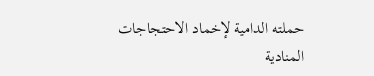حملته الدامية لإخماد الاحتجاجات المنادية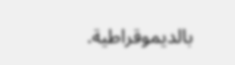بالديموقراطية.